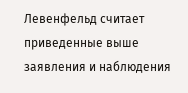Левенфельд считает приведенные выше заявления и наблюдения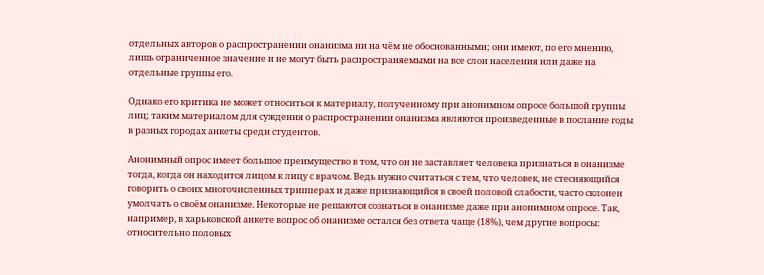отдельных авторов о распространении онанизма ни на чём не обоснованными; они имеют, по его мнению, лишь ограниченное значение и не могут быть распространяемыми на все слои населения или даже на отдельные группы его.

Однако его критика не может относиться к материалу, полученному при анонимном опросе большой группы лиц; таким материалом для суждения о распространении онанизма являются произведенные в послание годы в разных городах анкеты среди студентов.

Анонимный опрос имеет большое преимущество в том, что он не заставляет человека признаться в онанизме тогда, когда он находится лицом к лицу с врачом. Ведь нужно считаться с тем, что человек, не стесняющийся говорить о своих многочисленных трипперах и даже признающийся в своей половой слабости, часто склонен умолчать о своём онанизме. Некоторые не решаются сознаться в онанизме даже при анонимном опросе. Так, например, в харьковской анкете вопрос об онанизме остался без ответа чаще (18%), чем другие вопросы: относительно половых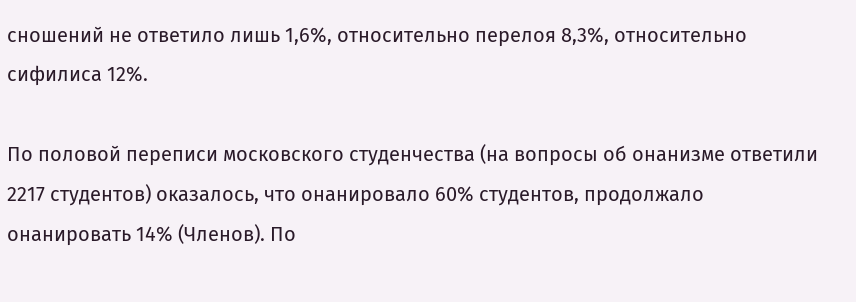сношений не ответило лишь 1,6%, относительно перелоя 8,3%, относительно сифилиса 12%.

По половой переписи московского студенчества (на вопросы об онанизме ответили 2217 студентов) оказалось, что онанировало 60% студентов, продолжало онанировать 14% (Членов). По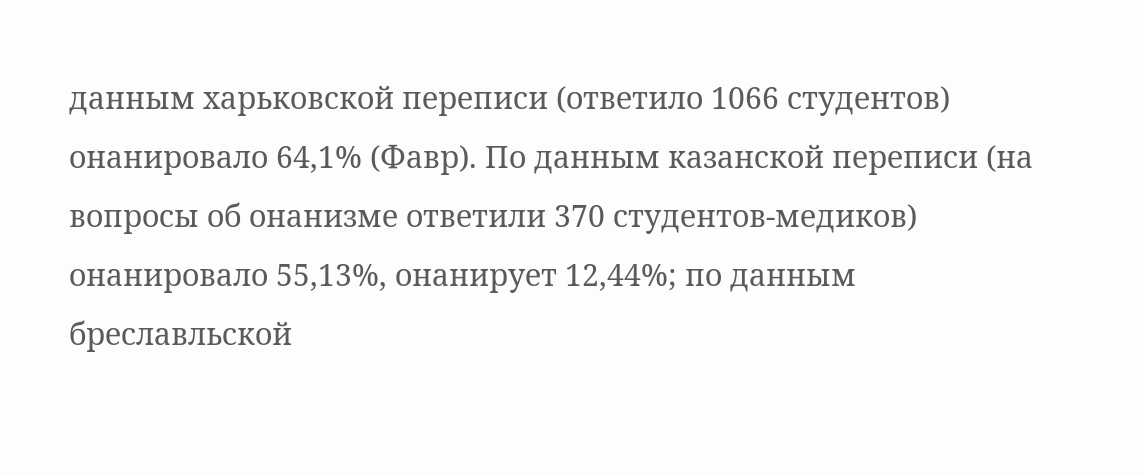данным харьковской переписи (ответило 1066 студентов) онанировало 64,1% (Фавр). По данным казанской переписи (на вопросы об онанизме ответили 370 студентов-медиков) онанировало 55,13%, онанирует 12,44%; по данным бреславльской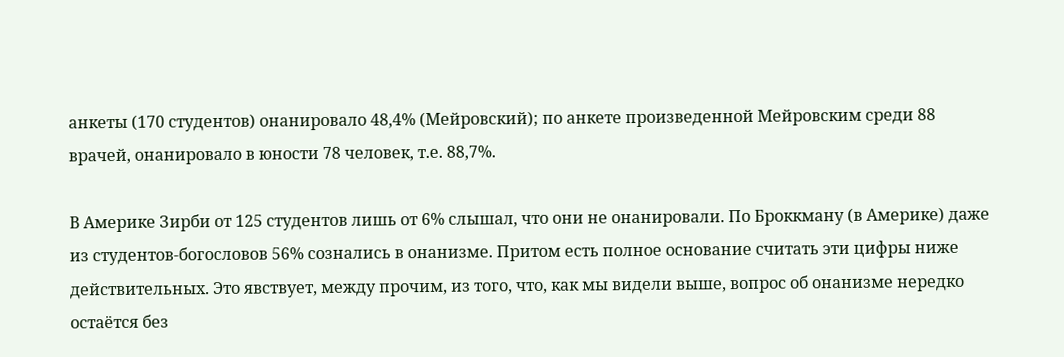анкеты (170 студентов) онанировало 48,4% (Мейровский); по анкете произведенной Мейровским среди 88 врачей, онанировало в юности 78 человек, т.е. 88,7%.

В Америке Зирби от 125 студентов лишь от 6% слышал, что они не онанировали. По Броккману (в Америке) даже из студентов-богословов 56% сознались в онанизме. Притом есть полное основание считать эти цифры ниже действительных. Это явствует, между прочим, из того, что, как мы видели выше, вопрос об онанизме нередко остаётся без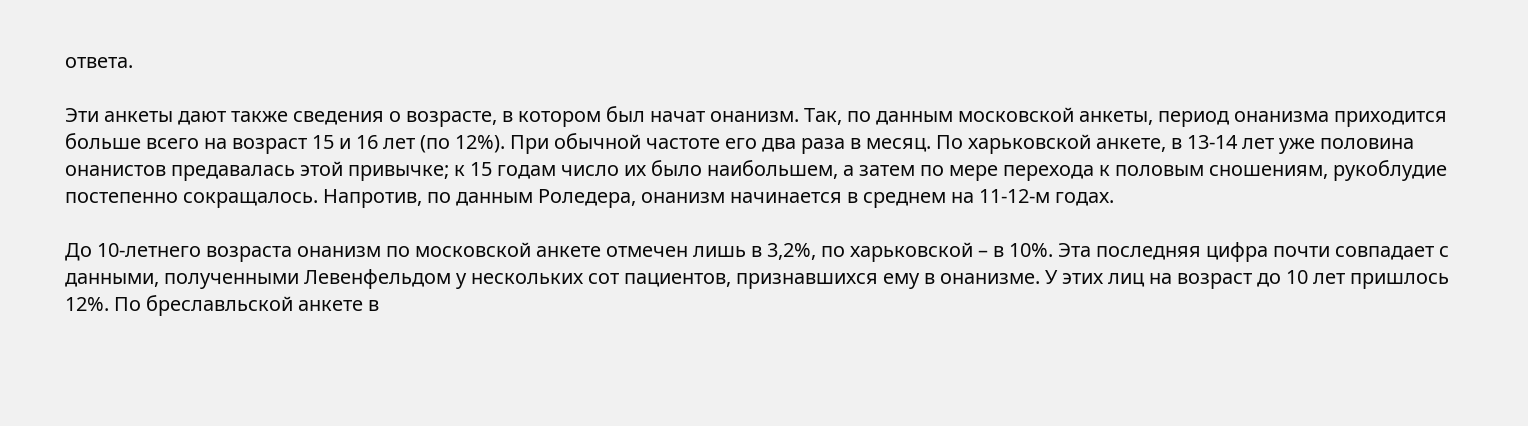ответа.

Эти анкеты дают также сведения о возрасте, в котором был начат онанизм. Так, по данным московской анкеты, период онанизма приходится больше всего на возраст 15 и 16 лет (по 12%). При обычной частоте его два раза в месяц. По харьковской анкете, в 13-14 лет уже половина онанистов предавалась этой привычке; к 15 годам число их было наибольшем, а затем по мере перехода к половым сношениям, рукоблудие постепенно сокращалось. Напротив, по данным Роледера, онанизм начинается в среднем на 11-12-м годах.

До 10-летнего возраста онанизм по московской анкете отмечен лишь в 3,2%, по харьковской – в 10%. Эта последняя цифра почти совпадает с данными, полученными Левенфельдом у нескольких сот пациентов, признавшихся ему в онанизме. У этих лиц на возраст до 10 лет пришлось 12%. По бреславльской анкете в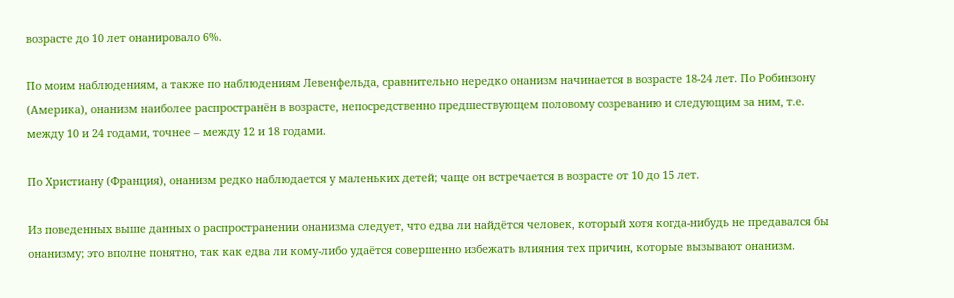возрасте до 10 лет онанировало 6%.

По моим наблюдениям, а также по наблюдениям Левенфельда, сравнительно нередко онанизм начинается в возрасте 18-24 лет. По Робинзону (Америка), онанизм наиболее распространён в возрасте, непосредственно предшествующем половому созреванию и следующим за ним, т.е. между 10 и 24 годами, точнее – между 12 и 18 годами.

По Христиану (Франция), онанизм редко наблюдается у маленьких детей; чаще он встречается в возрасте от 10 до 15 лет.

Из поведенных выше данных о распространении онанизма следует, что едва ли найдётся человек, который хотя когда-нибудь не предавался бы онанизму; это вполне понятно, так как едва ли кому-либо удаётся совершенно избежать влияния тех причин, которые вызывают онанизм.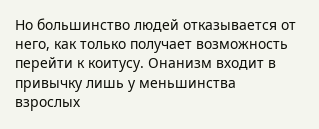Но большинство людей отказывается от него, как только получает возможность перейти к коитусу. Онанизм входит в привычку лишь у меньшинства взрослых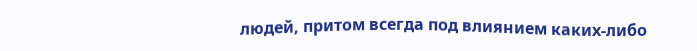людей, притом всегда под влиянием каких-либо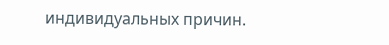индивидуальных причин.